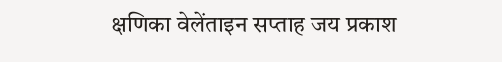क्षणिका वेलेंताइन सप्ताह जय प्रकाश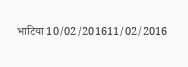भाटिया 10/02/201611/02/2016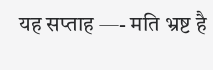यह सप्ताह —- मति भ्रष्ट है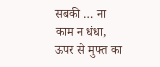सबकी … ना काम न धंधा, ऊपर से मुफ्त का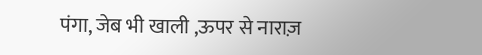पंगा, जेब भी खाली ,ऊपर से नाराज़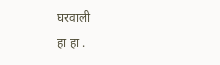घरवाली
हा हा .